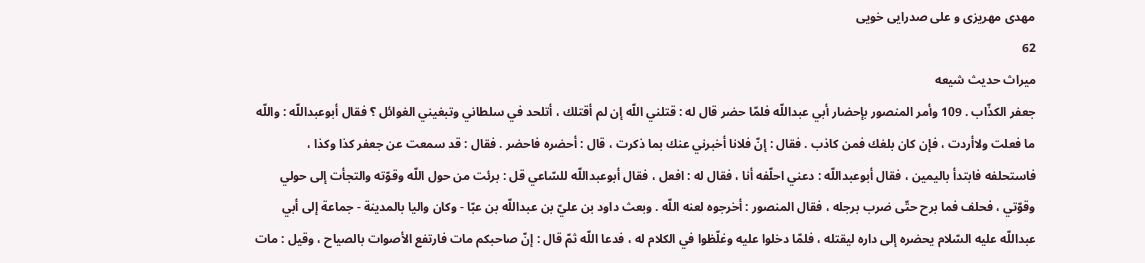مهدى مهريزى و على صدرايى خويى
62
ميراث حديث شيعه
جعفر الكذّاب . 109 وأمر المنصور بإحضار أبي عبداللّه فلمّا حضر قال له : قتلني اللّه إن لم أقتلك ، أتلحد في سلطاني وتبغيني الغوائل ؟ فقال أبوعبداللّه : واللّه ما فعلت ولاأردت ، فإن كان بلغك فمن كاذب . فقال : إنّ فلانا أخبرني عنك بما ذكرت ، قال : أحضره فاحضر . فقال : قد سمعت عن جعفر كذا وكذا ، فاستحلفه فابتدأ باليمين ، فقال أبوعبداللّه : دعني احلّفه أنا ، فقال له : افعل ، فقال أبوعبداللّه للسّاعي قل : برئت من حول اللّه وقوّته والتجأت إلى حولي وقوّتي ، فحلف فما برح حتّى ضرب برجله ، فقال المنصور : أخرجوه لعنه اللّه . وبعث داود بن عليّ بن عبداللّه بن عبّا - وكان واليا بالمدينة - جماعة إلى أبي عبداللّه عليه السّلام يحضره إلى داره ليقتله ، فلمّا دخلوا عليه وغلّظوا في الكلام له ، فدعا اللّه ثمّ قال : إنّ صاحبكم مات فارتفع الأصوات بالصياح ، وقيل : مات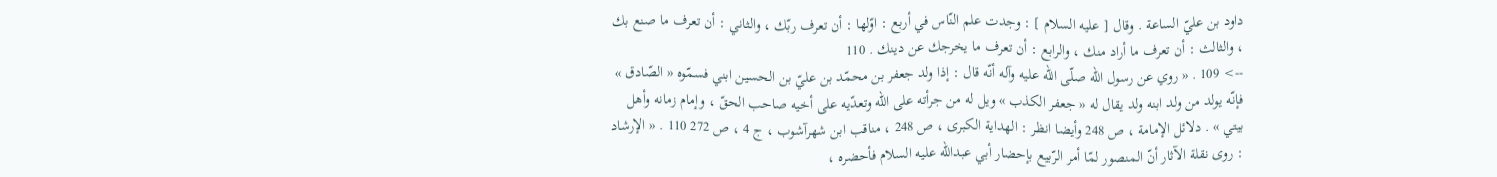داود بن عليّ الساعة . وقال [ عليه السلام ] : وجدت علم النّاس في أربع : اوّلها : أن تعرف ربّك ، والثاني : أن تعرف ما صنع بك ، والثالث : أن تعرف ما أراد منك ، والرابع : أن تعرف ما يخرجك عن دينك . 110
--> 109 . « روي عن رسول اللّه صلّى اللّه عليه وآله أنّه قال : إذا ولد جعفر بن محمّد بن عليّ بن الحسين ابني فسمّوه « الصّادق » فإنّه يولد من ولد ابنه ولد يقال له « جعفر الكذب » ويل له من جرأته على اللّه وتعدّيه على أخيه صاحب الحقّ ، وإمام زمانه وأهل بيتي » . دلائل الإمامة ، ص 248 وأيضا انظر : الهداية الكبرى ، ص 248 ، مناقب ابن شهرآشوب ، ج 4 ، ص 272 110 . « الإرشاد : روى نقلة الآثار أنّ المنصور لمّا أمر الرّبيع بإحضار أبي عبداللّه عليه السلام فأحضره ،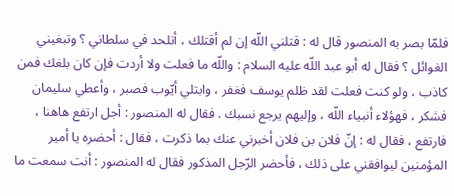فلمّا بصر به المنصور قال له : قتلني اللّه إن لم أقتلك ، أتلحد في سلطاني ؟ وتبغيني الغوائل ؟ فقال له أبو عبد اللّه عليه السلام : واللّه ما فعلت ولا أردت فإن كان بلغك فمن كاذب ، ولو كنت فعلت لقد ظلم يوسف فغفر ، وابتلي أيّوب فصبر ، وأعطي سليمان فشكر ، فهؤلاء أنبياء اللّه ، وإليهم يرجع نسبك . فقال له المنصور : أجل ارتفع هاهنا ، فارتفع ، فقال له : إنّ فلان بن فلان أخبرني عنك بما ذكرت ، فقال : أحضره يا أمير المؤمنين ليوافقني على ذلك ، فأحضر الرّجل المذكور فقال له المنصور : أنت سمعت ما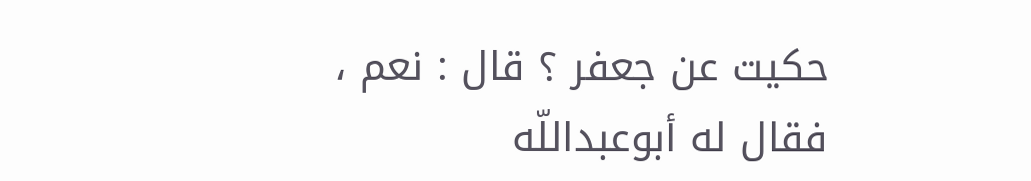حكيت عن جعفر ؟ قال : نعم ، فقال له أبوعبداللّه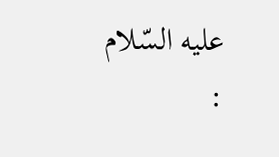عليه السّلام :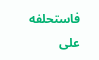فاستحلفه على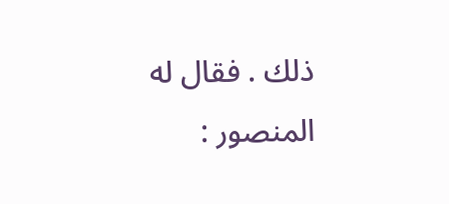ذلك . فقال له المنصور :